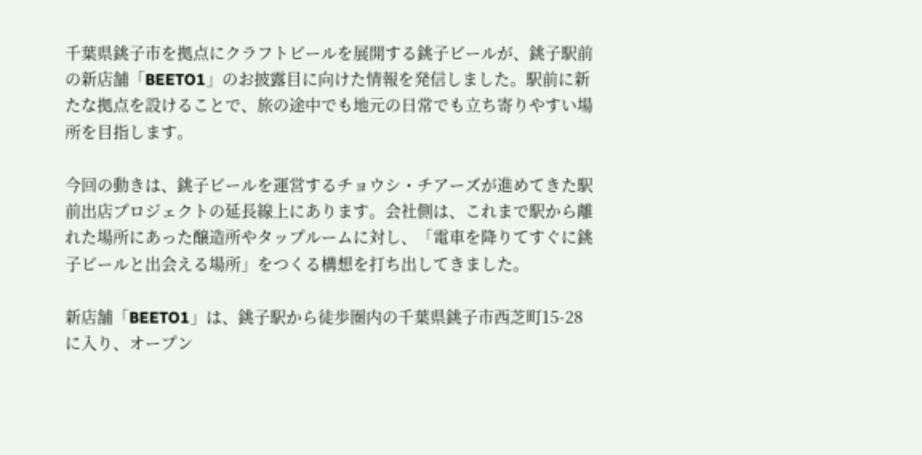千葉県銚子市を拠点にクラフトビールを展開する銚子ビールが、銚子駅前の新店舗「BEETO1」のお披露目に向けた情報を発信しました。駅前に新たな拠点を設けることで、旅の途中でも地元の日常でも立ち寄りやすい場所を目指します。

今回の動きは、銚子ビールを運営するチョウシ・チアーズが進めてきた駅前出店プロジェクトの延長線上にあります。会社側は、これまで駅から離れた場所にあった醸造所やタップルームに対し、「電車を降りてすぐに銚子ビールと出会える場所」をつくる構想を打ち出してきました。

新店舗「BEETO1」は、銚子駅から徒歩圏内の千葉県銚子市西芝町15-28に入り、オープン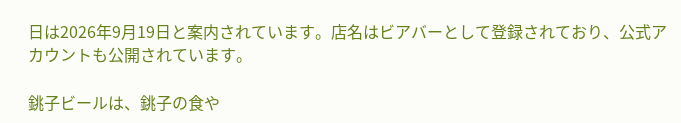日は2026年9月19日と案内されています。店名はビアバーとして登録されており、公式アカウントも公開されています。

銚子ビールは、銚子の食や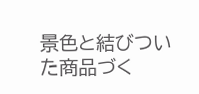景色と結びついた商品づく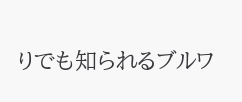りでも知られるブルワ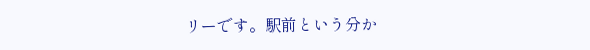リーです。駅前という分か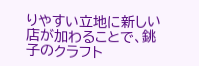りやすい立地に新しい店が加わることで、銚子のクラフト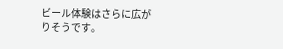ビール体験はさらに広がりそうです。